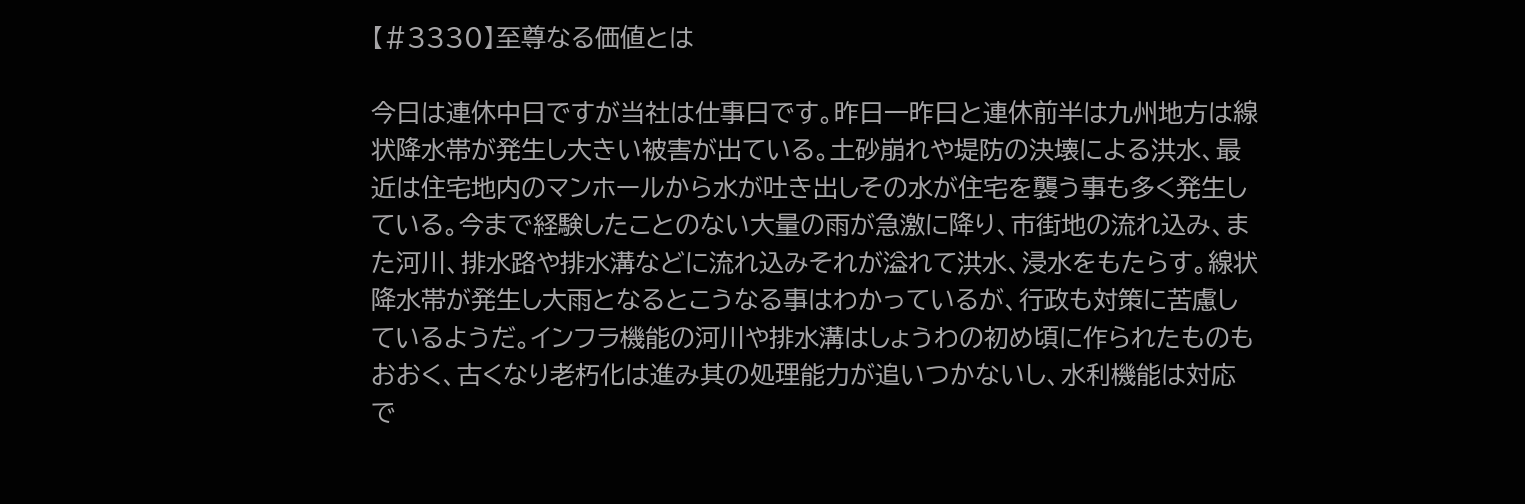【#3330】至尊なる価値とは

今日は連休中日ですが当社は仕事日です。昨日一昨日と連休前半は九州地方は線状降水帯が発生し大きい被害が出ている。土砂崩れや堤防の決壊による洪水、最近は住宅地内のマンホールから水が吐き出しその水が住宅を襲う事も多く発生している。今まで経験したことのない大量の雨が急激に降り、市街地の流れ込み、また河川、排水路や排水溝などに流れ込みそれが溢れて洪水、浸水をもたらす。線状降水帯が発生し大雨となるとこうなる事はわかっているが、行政も対策に苦慮しているようだ。インフラ機能の河川や排水溝はしょうわの初め頃に作られたものもおおく、古くなり老朽化は進み其の処理能力が追いつかないし、水利機能は対応で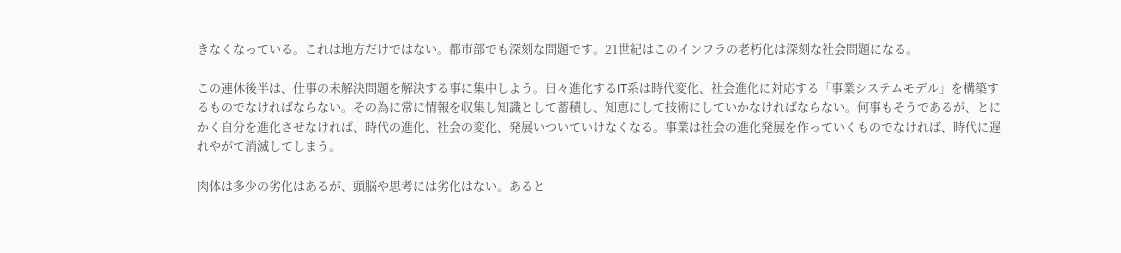きなくなっている。これは地方だけではない。都市部でも深刻な問題です。21世紀はこのインフラの老朽化は深刻な社会問題になる。

この連休後半は、仕事の未解決問題を解決する事に集中しよう。日々進化するIT系は時代変化、社会進化に対応する「事業システムモデル」を構築するものでなければならない。その為に常に情報を収集し知識として蓄積し、知恵にして技術にしていかなければならない。何事もそうであるが、とにかく自分を進化させなければ、時代の進化、社会の変化、発展いついていけなくなる。事業は社会の進化発展を作っていくものでなければ、時代に遅れやがて消滅してしまう。

肉体は多少の劣化はあるが、頭脳や思考には劣化はない。あると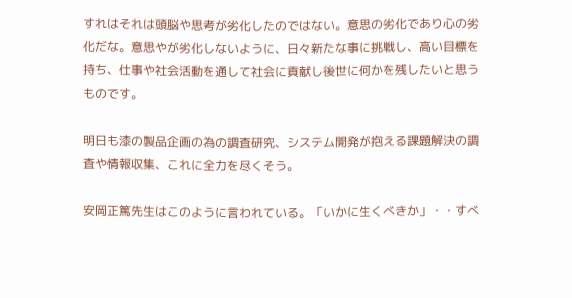すれはそれは頭脳や思考が劣化したのではない。意思の劣化であり心の劣化だな。意思やが劣化しないように、日々新たな事に挑戦し、高い目標を持ち、仕事や社会活動を通して社会に貢献し後世に何かを残したいと思うものです。

明日も漆の製品企画の為の調査研究、システム開発が抱える課題解決の調査や情報収集、これに全力を尽くそう。

安岡正篤先生はこのように言われている。「いかに生くべきか」・・すべ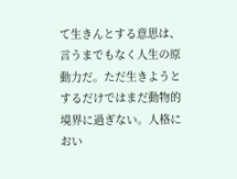て生きんとする意思は、言うまでもなく人生の原動力だ。ただ生きようとするだけではまだ動物的境界に過ぎない。人格におい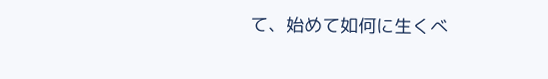て、始めて如何に生くべ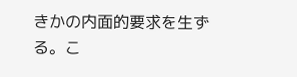きかの内面的要求を生ずる。こ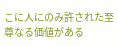こに人にのみ許された至尊なる価値がある